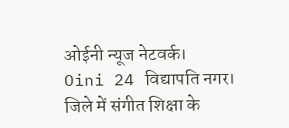ओईनी न्यूज नेटवर्क।
Oini 24 विद्यापति नगर। जिले में संगीत शिक्षा के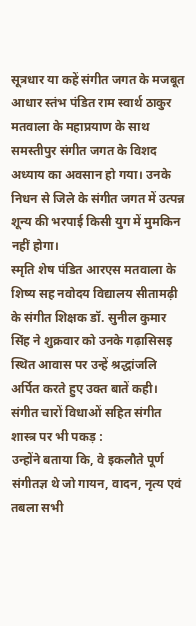सूत्रधार या कहें संगीत जगत के मजबूत आधार स्तंभ पंडित राम स्वार्थ ठाकुर मतवाला के महाप्रयाण के साथ समस्तीपुर संगीत जगत के विशद अध्याय का अवसान हो गया। उनके निधन से जिले के संगीत जगत में उत्पन्न शून्य की भरपाई किसी युग में मुमकिन नहीं होगा।
स्मृति शेष पंडित आरएस मतवाला के शिष्य सह नवोदय विद्यालय सीतामढ़ी के संगीत शिक्षक डॉ. सुनील कुमार सिंह ने शुक्रवार को उनके गढ़ासिसइ स्थित आवास पर उन्हें श्रद्धांजलि अर्पित करते हुए उक्त बातें कही।
संगीत चारों विधाओं सहित संगीत शास्त्र पर भी पकड़ :
उन्होंने बताया कि, वे इकलौते पूर्ण संगीतज्ञ थे जो गायन, वादन, नृत्य एवं तबला सभी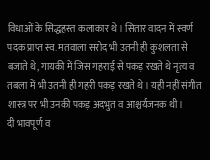विधाओं के सिद्धहस्त कलाकार थे। सितार वादन में स्वर्ण पदक प्राप्त स्व. मतवाला सरोद भी उतनी ही कुशलता से बजाते थे, गायकी में जिस गहराई से पकड़ रखते थे नृत्य व तबला में भी उतनी ही गहरी पकड़ रखते थे। यही नहीं संगीत शास्त्र पर भी उनकी पकड़ अदभुत व आश्चर्यजनक थी।
दी भावपूर्ण व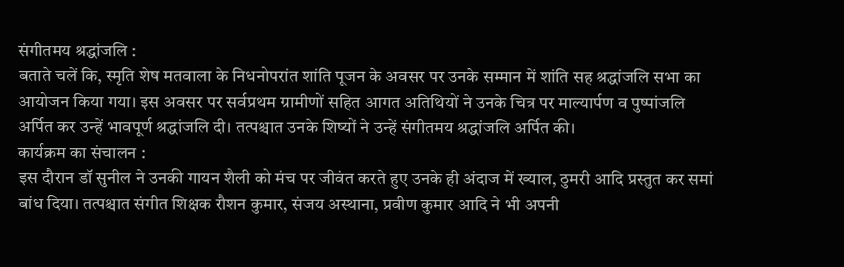संगीतमय श्रद्धांजलि :
बताते चलें कि, स्मृति शेष मतवाला के निधनोपरांत शांति पूजन के अवसर पर उनके सम्मान में शांति सह श्रद्धांजलि सभा का आयोजन किया गया। इस अवसर पर सर्वप्रथम ग्रामीणों सहित आगत अतिथियों ने उनके चित्र पर माल्यार्पण व पुष्पांजलि अर्पित कर उन्हें भावपूर्ण श्रद्धांजलि दी। तत्पश्चात उनके शिष्यों ने उन्हें संगीतमय श्रद्धांजलि अर्पित की।
कार्यक्रम का संचालन :
इस दौरान डॉ सुनील ने उनकी गायन शैली को मंच पर जीवंत करते हुए उनके ही अंदाज में ख्याल, ठुमरी आदि प्रस्तुत कर समां बांध दिया। तत्पश्चात संगीत शिक्षक रौशन कुमार, संजय अस्थाना, प्रवीण कुमार आदि ने भी अपनी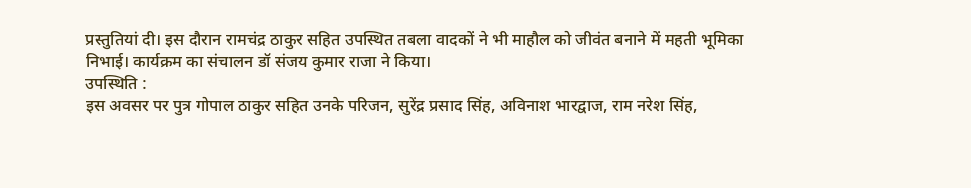प्रस्तुतियां दी। इस दौरान रामचंद्र ठाकुर सहित उपस्थित तबला वादकों ने भी माहौल को जीवंत बनाने में महती भूमिका निभाई। कार्यक्रम का संचालन डॉ संजय कुमार राजा ने किया।
उपस्थिति :
इस अवसर पर पुत्र गोपाल ठाकुर सहित उनके परिजन, सुरेंद्र प्रसाद सिंह, अविनाश भारद्वाज, राम नरेश सिंह,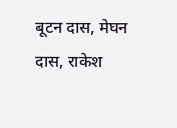बूटन दास, मेघन दास, राकेश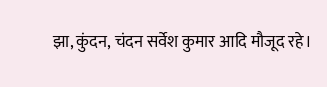झा, कुंदन, चंदन सर्वेश कुमार आदि मौजूद रहे।